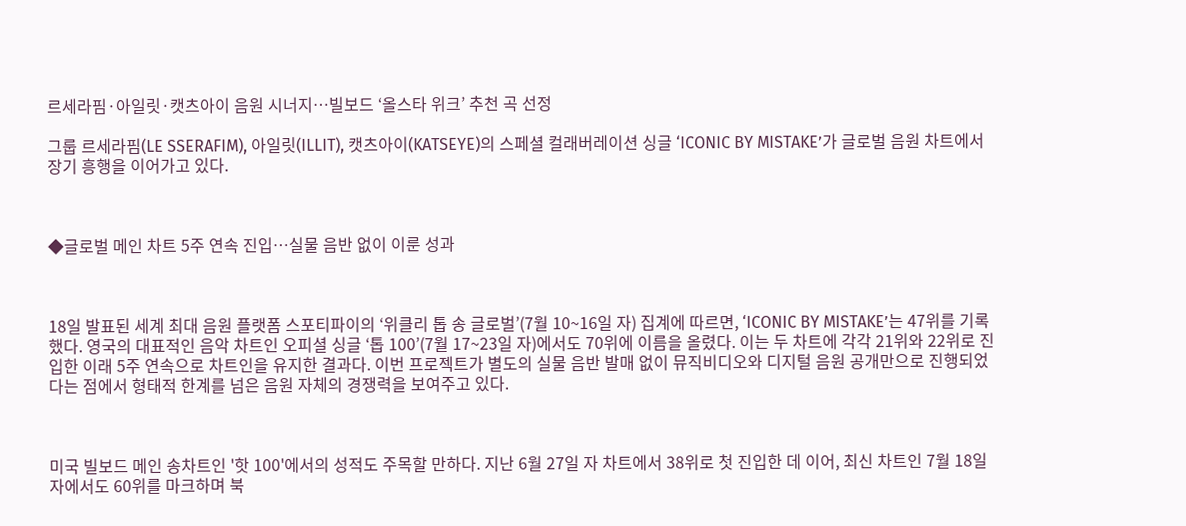르세라핌·아일릿·캣츠아이 음원 시너지…빌보드 ‘올스타 위크’ 추천 곡 선정

그룹 르세라핌(LE SSERAFIM), 아일릿(ILLIT), 캣츠아이(KATSEYE)의 스페셜 컬래버레이션 싱글 ‘ICONIC BY MISTAKE’가 글로벌 음원 차트에서 장기 흥행을 이어가고 있다.



◆글로벌 메인 차트 5주 연속 진입…실물 음반 없이 이룬 성과



18일 발표된 세계 최대 음원 플랫폼 스포티파이의 ‘위클리 톱 송 글로벌’(7월 10~16일 자) 집계에 따르면, ‘ICONIC BY MISTAKE’는 47위를 기록했다. 영국의 대표적인 음악 차트인 오피셜 싱글 ‘톱 100’(7월 17~23일 자)에서도 70위에 이름을 올렸다. 이는 두 차트에 각각 21위와 22위로 진입한 이래 5주 연속으로 차트인을 유지한 결과다. 이번 프로젝트가 별도의 실물 음반 발매 없이 뮤직비디오와 디지털 음원 공개만으로 진행되었다는 점에서 형태적 한계를 넘은 음원 자체의 경쟁력을 보여주고 있다.



미국 빌보드 메인 송차트인 '핫 100'에서의 성적도 주목할 만하다. 지난 6월 27일 자 차트에서 38위로 첫 진입한 데 이어, 최신 차트인 7월 18일 자에서도 60위를 마크하며 북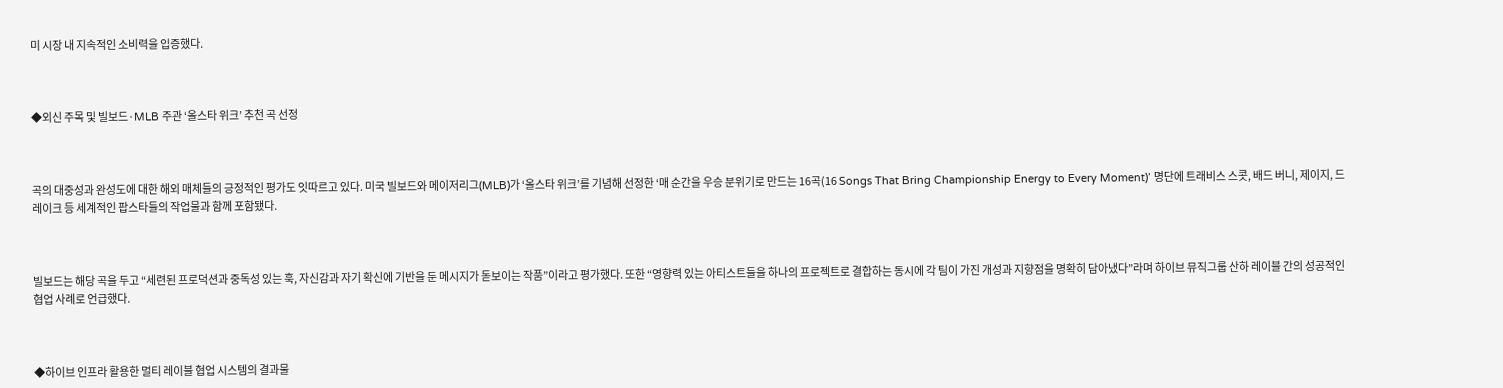미 시장 내 지속적인 소비력을 입증했다.



◆외신 주목 및 빌보드·MLB 주관 ‘올스타 위크’ 추천 곡 선정



곡의 대중성과 완성도에 대한 해외 매체들의 긍정적인 평가도 잇따르고 있다. 미국 빌보드와 메이저리그(MLB)가 ‘올스타 위크’를 기념해 선정한 ‘매 순간을 우승 분위기로 만드는 16곡(16 Songs That Bring Championship Energy to Every Moment)’ 명단에 트래비스 스콧, 배드 버니, 제이지, 드레이크 등 세계적인 팝스타들의 작업물과 함께 포함됐다.



빌보드는 해당 곡을 두고 “세련된 프로덕션과 중독성 있는 훅, 자신감과 자기 확신에 기반을 둔 메시지가 돋보이는 작품”이라고 평가했다. 또한 “영향력 있는 아티스트들을 하나의 프로젝트로 결합하는 동시에 각 팀이 가진 개성과 지향점을 명확히 담아냈다”라며 하이브 뮤직그룹 산하 레이블 간의 성공적인 협업 사례로 언급했다.



◆하이브 인프라 활용한 멀티 레이블 협업 시스템의 결과물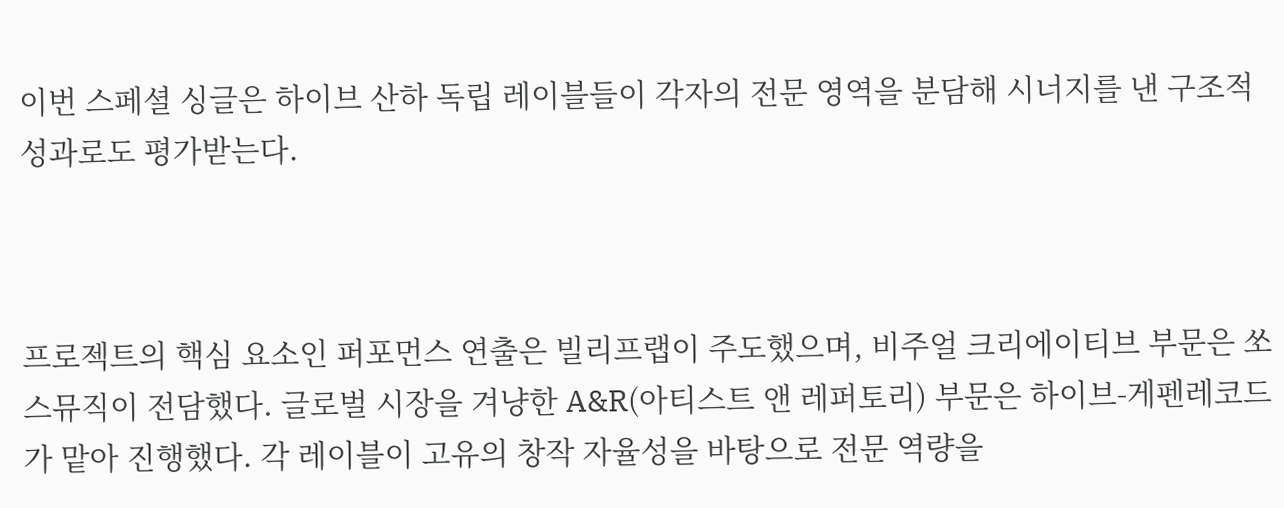이번 스페셜 싱글은 하이브 산하 독립 레이블들이 각자의 전문 영역을 분담해 시너지를 낸 구조적 성과로도 평가받는다.



프로젝트의 핵심 요소인 퍼포먼스 연출은 빌리프랩이 주도했으며, 비주얼 크리에이티브 부문은 쏘스뮤직이 전담했다. 글로벌 시장을 겨냥한 A&R(아티스트 앤 레퍼토리) 부문은 하이브-게펜레코드가 맡아 진행했다. 각 레이블이 고유의 창작 자율성을 바탕으로 전문 역량을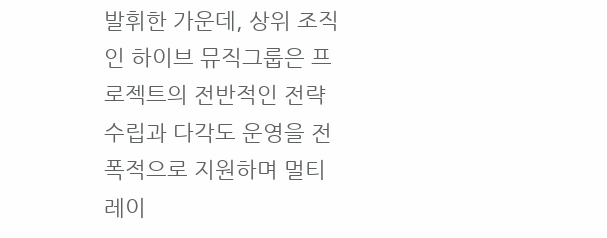발휘한 가운데, 상위 조직인 하이브 뮤직그룹은 프로젝트의 전반적인 전략 수립과 다각도 운영을 전폭적으로 지원하며 멀티 레이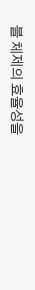블 체제의 효율성을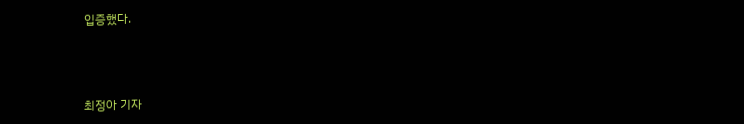입증했다.



최정아 기자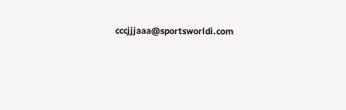cccjjjaaa@sportsworldi.com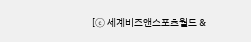[ⓒ 세계비즈앤스포츠월드 &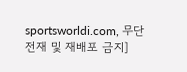sportsworldi.com, 무단전재 및 재배포 금지]